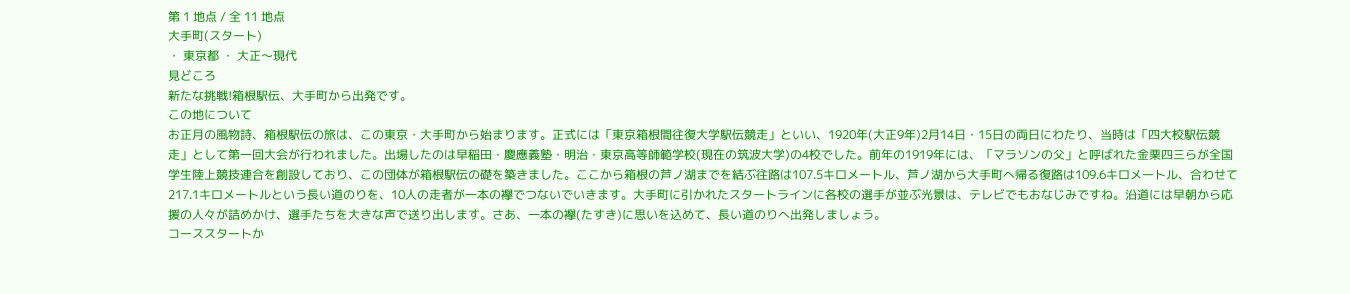第 1 地点 / 全 11 地点
大手町(スタート)
・ 東京都 ・ 大正〜現代
見どころ
新たな挑戦!箱根駅伝、大手町から出発です。
この地について
お正月の風物詩、箱根駅伝の旅は、この東京・大手町から始まります。正式には「東京箱根間往復大学駅伝競走」といい、1920年(大正9年)2月14日・15日の両日にわたり、当時は「四大校駅伝競走」として第一回大会が行われました。出場したのは早稲田・慶應義塾・明治・東京高等師範学校(現在の筑波大学)の4校でした。前年の1919年には、「マラソンの父」と呼ばれた金栗四三らが全国学生陸上競技連合を創設しており、この団体が箱根駅伝の礎を築きました。ここから箱根の芦ノ湖までを結ぶ往路は107.5キロメートル、芦ノ湖から大手町へ帰る復路は109.6キロメートル、合わせて217.1キロメートルという長い道のりを、10人の走者が一本の襷でつないでいきます。大手町に引かれたスタートラインに各校の選手が並ぶ光景は、テレビでもおなじみですね。沿道には早朝から応援の人々が詰めかけ、選手たちを大きな声で送り出します。さあ、一本の襷(たすき)に思いを込めて、長い道のりへ出発しましょう。
コーススタートか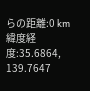らの距離:0 km
緯度経度:35.6864, 139.7647